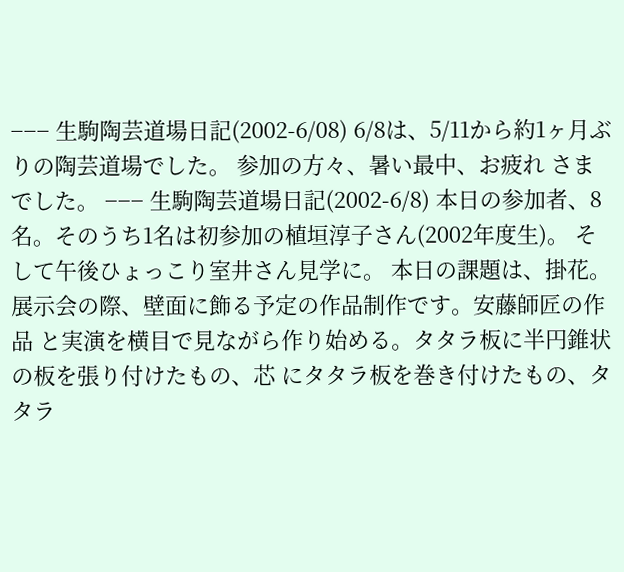−−− 生駒陶芸道場日記(2002-6/08) 6/8は、5/11から約1ヶ月ぶりの陶芸道場でした。 参加の方々、暑い最中、お疲れ さまでした。 −−− 生駒陶芸道場日記(2002-6/8) 本日の参加者、8名。そのうち1名は初参加の植垣淳子さん(2002年度生)。 そして午後ひょっこり室井さん見学に。 本日の課題は、掛花。展示会の際、壁面に飾る予定の作品制作です。安藤師匠の作品 と実演を横目で見ながら作り始める。タタラ板に半円錐状の板を張り付けたもの、芯 にタタラ板を巻き付けたもの、タタラ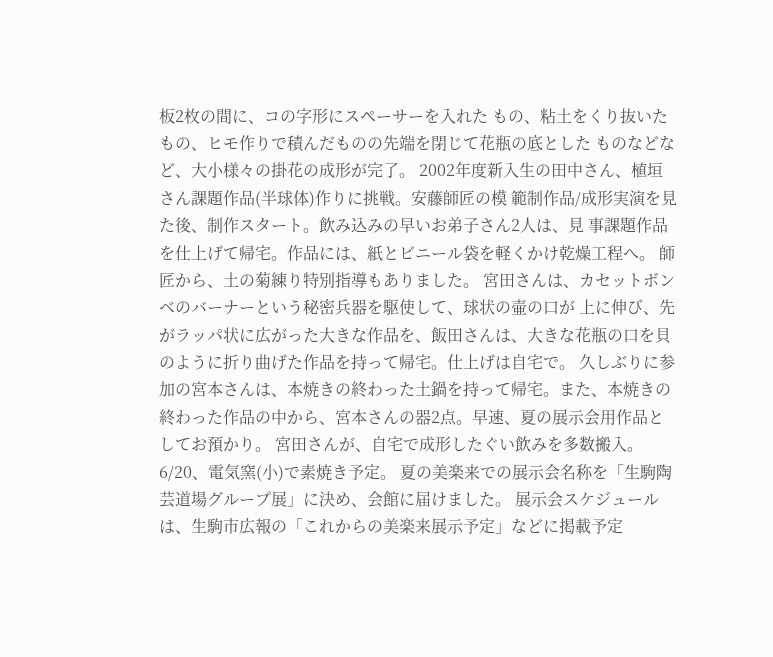板2枚の間に、コの字形にスペーサーを入れた もの、粘土をくり抜いたもの、ヒモ作りで積んだものの先端を閉じて花瓶の底とした ものなどなど、大小様々の掛花の成形が完了。 2002年度新入生の田中さん、植垣さん課題作品(半球体)作りに挑戦。安藤師匠の模 範制作品/成形実演を見た後、制作スタート。飲み込みの早いお弟子さん2人は、見 事課題作品を仕上げて帰宅。作品には、紙とビニール袋を軽くかけ乾燥工程へ。 師匠から、土の菊練り特別指導もありました。 宮田さんは、カセットボンベのバーナーという秘密兵器を駆使して、球状の壷の口が 上に伸び、先がラッパ状に広がった大きな作品を、飯田さんは、大きな花瓶の口を貝 のように折り曲げた作品を持って帰宅。仕上げは自宅で。 久しぶりに参加の宮本さんは、本焼きの終わった土鍋を持って帰宅。また、本焼きの 終わった作品の中から、宮本さんの器2点。早速、夏の展示会用作品としてお預かり。 宮田さんが、自宅で成形したぐい飲みを多数搬入。6/20、電気窯(小)で素焼き予定。 夏の美楽来での展示会名称を「生駒陶芸道場グループ展」に決め、会館に届けました。 展示会スケジュールは、生駒市広報の「これからの美楽来展示予定」などに掲載予定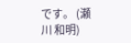です。 (瀬川 和明)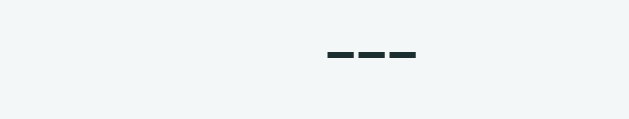−−−